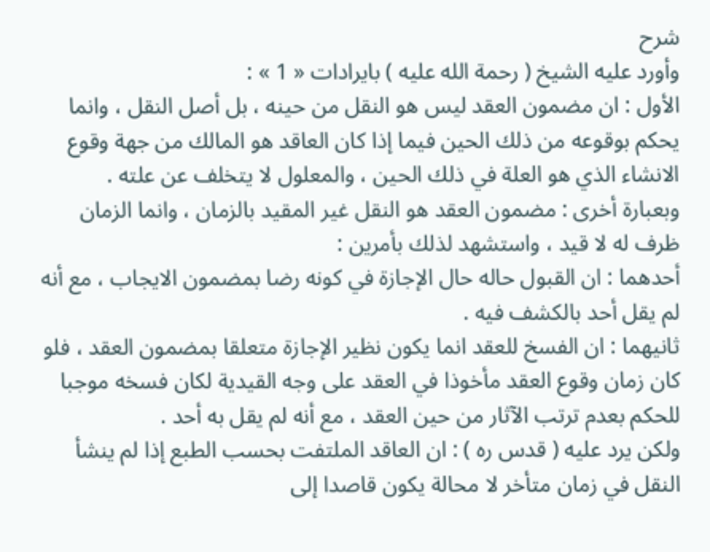شرح
وأورد عليه الشيخ ( رحمة الله عليه ) بايرادات « 1 » :
الأول : ان مضمون العقد ليس هو النقل من حينه ، بل أصل النقل ، وانما يحكم بوقوعه من ذلك الحين فيما إذا كان العاقد هو المالك من جهة وقوع الانشاء الذي هو العلة في ذلك الحين ، والمعلول لا يتخلف عن علته .
وبعبارة أخرى : مضمون العقد هو النقل غير المقيد بالزمان ، وانما الزمان ظرف له لا قيد ، واستشهد لذلك بأمرين :
أحدهما : ان القبول حاله حال الإجازة في كونه رضا بمضمون الايجاب ، مع أنه لم يقل أحد بالكشف فيه .
ثانيهما : ان الفسخ للعقد انما يكون نظير الإجازة متعلقا بمضمون العقد ، فلو كان زمان وقوع العقد مأخوذا في العقد على وجه القيدية لكان فسخه موجبا للحكم بعدم ترتب الآثار من حين العقد ، مع أنه لم يقل به أحد .
ولكن يرد عليه ( قدس ره ) : ان العاقد الملتفت بحسب الطبع إذا لم ينشأ النقل في زمان متأخر لا محالة يكون قاصدا إلى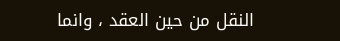النقل من حين العقد ، وانما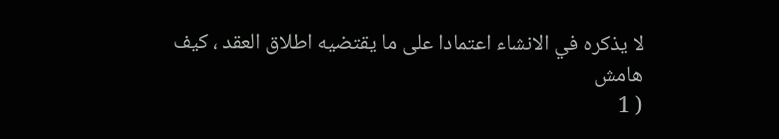لا يذكره في الانشاء اعتمادا على ما يقتضيه اطلاق العقد ، كيف
هامش
( 1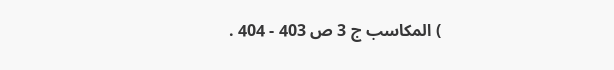) المكاسب ج 3 ص 403 - 404 .